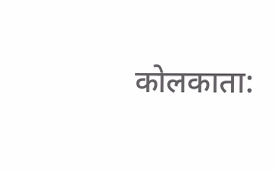कोलकाता: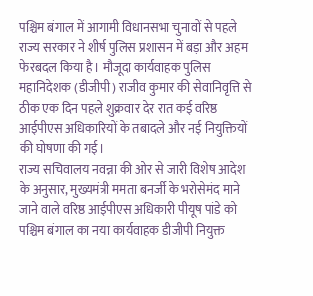पश्चिम बंगाल में आगामी विधानसभा चुनावों से पहले राज्य सरकार ने शीर्ष पुलिस प्रशासन में बड़ा और अहम फेरबदल किया है। मौजूदा कार्यवाहक पुलिस महानिदेशक (डीजीपी) राजीव कुमार की सेवानिवृत्ति से ठीक एक दिन पहले शुक्रवार देर रात कई वरिष्ठ आईपीएस अधिकारियों के तबादले और नई नियुक्तियों की घोषणा की गई।
राज्य सचिवालय नवन्ना की ओर से जारी विशेष आदेश के अनुसार, मुख्यमंत्री ममता बनर्जी के भरोसेमंद माने जाने वाले वरिष्ठ आईपीएस अधिकारी पीयूष पांडे को पश्चिम बंगाल का नया कार्यवाहक डीजीपी नियुक्त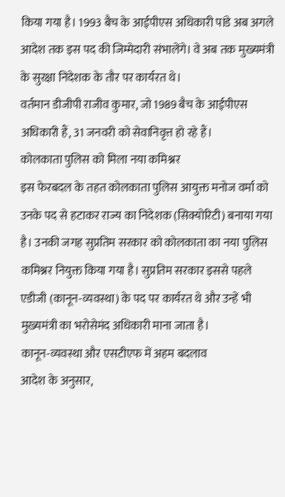किया गया है। 1993 बैच के आईपीएस अधिकारी पांडे अब अगले आदेश तक इस पद की जिम्मेदारी संभालेंगे। वे अब तक मुख्यमंत्री के सुरक्षा निदेशक के तौर पर कार्यरत थे।
वर्तमान डीजीपी राजीव कुमार, जो 1989 बैच के आईपीएस अधिकारी हैं, 31 जनवरी को सेवानिवृत्त हो रहे हैं।
कोलकाता पुलिस को मिला नया कमिश्नर
इस फेरबदल के तहत कोलकाता पुलिस आयुक्त मनोज वर्मा को उनके पद से हटाकर राज्य का निदेशक (सिक्योरिटी) बनाया गया है। उनकी जगह सुप्रतिम सरकार को कोलकाता का नया पुलिस कमिश्नर नियुक्त किया गया है। सुप्रतिम सरकार इससे पहले एडीजी (कानून-व्यवस्था) के पद पर कार्यरत थे और उन्हें भी मुख्यमंत्री का भरोसेमंद अधिकारी माना जाता है।
कानून-व्यवस्था और एसटीएफ में अहम बदलाव
आदेश के अनुसार,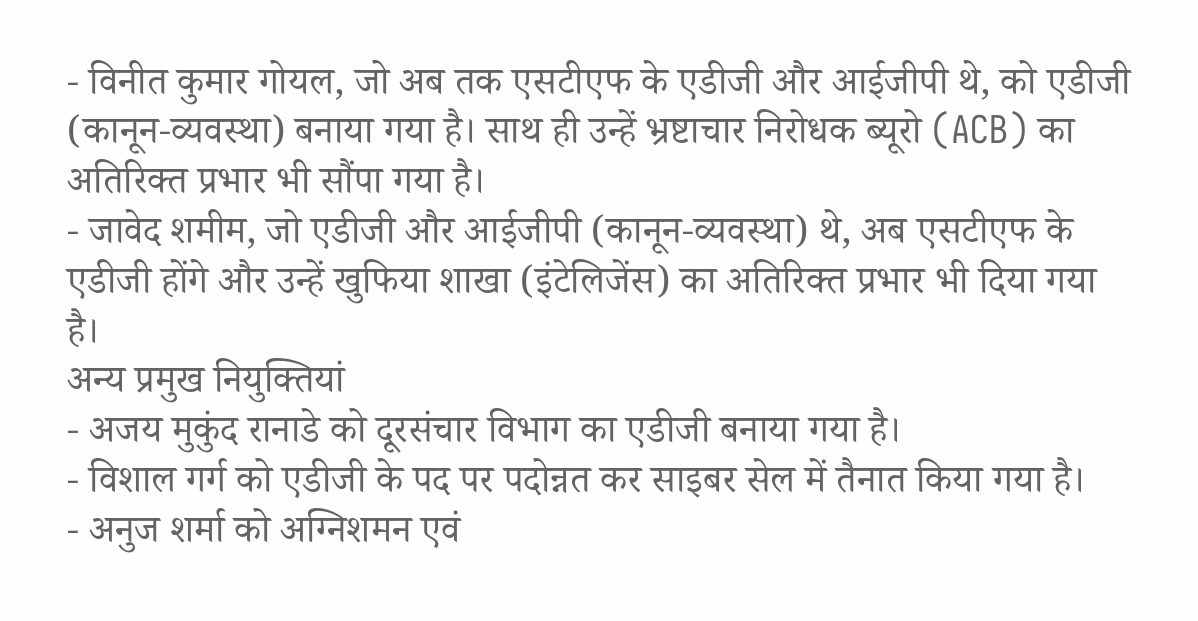- विनीत कुमार गोयल, जो अब तक एसटीएफ के एडीजी और आईजीपी थे, को एडीजी (कानून-व्यवस्था) बनाया गया है। साथ ही उन्हें भ्रष्टाचार निरोधक ब्यूरो (ACB) का अतिरिक्त प्रभार भी सौंपा गया है।
- जावेद शमीम, जो एडीजी और आईजीपी (कानून-व्यवस्था) थे, अब एसटीएफ के एडीजी होंगे और उन्हें खुफिया शाखा (इंटेलिजेंस) का अतिरिक्त प्रभार भी दिया गया है।
अन्य प्रमुख नियुक्तियां
- अजय मुकुंद रानाडे को दूरसंचार विभाग का एडीजी बनाया गया है।
- विशाल गर्ग को एडीजी के पद पर पदोन्नत कर साइबर सेल में तैनात किया गया है।
- अनुज शर्मा को अग्निशमन एवं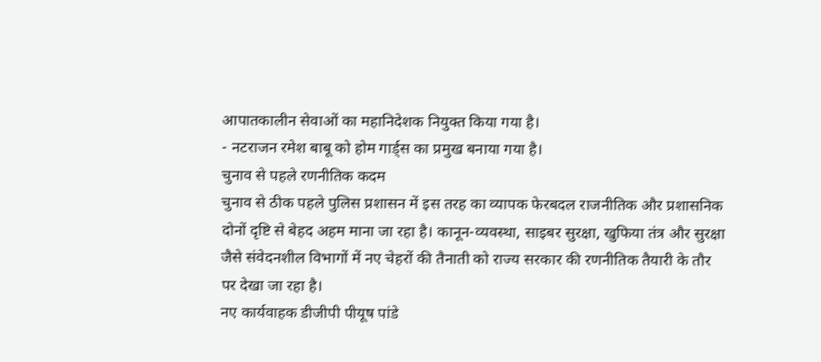आपातकालीन सेवाओं का महानिदेशक नियुक्त किया गया है।
- नटराजन रमेश बाबू को होम गार्ड्स का प्रमुख बनाया गया है।
चुनाव से पहले रणनीतिक कदम
चुनाव से ठीक पहले पुलिस प्रशासन में इस तरह का व्यापक फेरबदल राजनीतिक और प्रशासनिक दोनों दृष्टि से बेहद अहम माना जा रहा है। कानून-व्यवस्था, साइबर सुरक्षा, खुफिया तंत्र और सुरक्षा जैसे संवेदनशील विभागों में नए चेहरों की तैनाती को राज्य सरकार की रणनीतिक तैयारी के तौर पर देखा जा रहा है।
नए कार्यवाहक डीजीपी पीयूष पांडे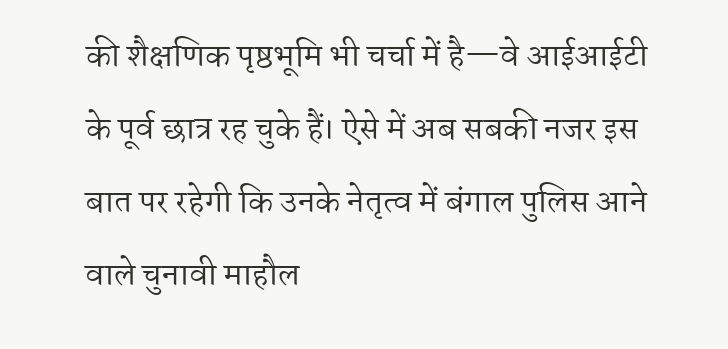की शैक्षणिक पृष्ठभूमि भी चर्चा में है—वे आईआईटी के पूर्व छात्र रह चुके हैं। ऐसे में अब सबकी नजर इस बात पर रहेगी कि उनके नेतृत्व में बंगाल पुलिस आने वाले चुनावी माहौल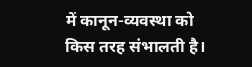में कानून-व्यवस्था को किस तरह संभालती है।